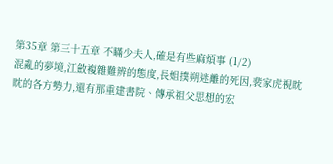第35章 第三十五章 不瞞少夫人,確是有些麻煩事 (1/2)
混亂的夢境,江斂複雜難辨的態度,長姐撲朔迷離的死因,裴家虎視眈眈的各方勢力,還有那重建書院、傳承祖父思想的宏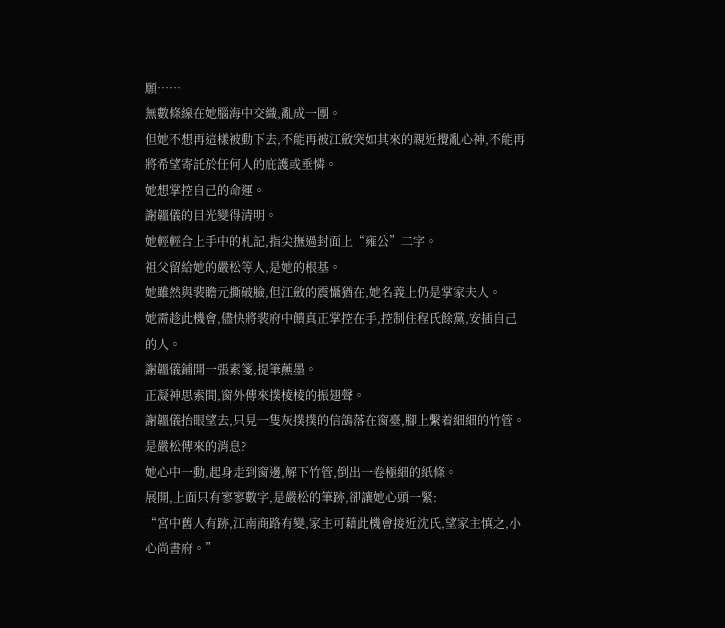願……
無數條線在她腦海中交織,亂成一團。
但她不想再這樣被動下去,不能再被江斂突如其來的親近攪亂心神,不能再將希望寄託於任何人的庇護或垂憐。
她想掌控自己的命運。
謝韞儀的目光變得清明。
她輕輕合上手中的札記,指尖撫過封面上“雍公”二字。
祖父留給她的嚴松等人,是她的根基。
她雖然與裴瞻元撕破臉,但江斂的震懾猶在,她名義上仍是掌家夫人。
她需趁此機會,儘快將裴府中饋真正掌控在手,控制住程氏餘黨,安插自己的人。
謝韞儀鋪開一張素箋,提筆蘸墨。
正凝神思索間,窗外傳來撲棱棱的振翅聲。
謝韞儀抬眼望去,只見一隻灰撲撲的信鴿落在窗臺,腳上繫着細細的竹管。
是嚴松傳來的消息?
她心中一動,起身走到窗邊,解下竹管,倒出一卷極細的紙條。
展開,上面只有寥寥數字,是嚴松的筆跡,卻讓她心頭一緊:
“宮中舊人有跡,江南商路有變,家主可藉此機會接近沈氏,望家主慎之,小心尚書府。”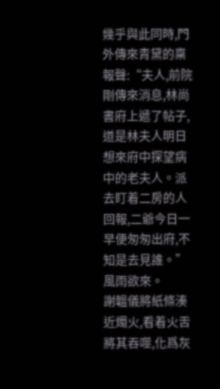幾乎與此同時,門外傳來青黛的稟報聲:“夫人,前院剛傳來消息,林尚書府上遞了帖子,道是林夫人明日想來府中探望病中的老夫人。派去盯着二房的人回報,二爺今日一早便匆匆出府,不知是去見誰。”
風雨欲來。
謝韞儀將紙條湊近燭火,看着火舌將其吞噬,化爲灰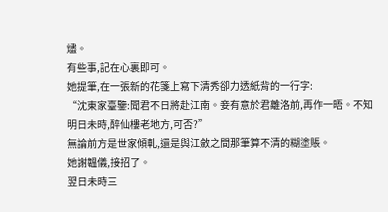燼。
有些事,記在心裏即可。
她提筆,在一張新的花箋上寫下清秀卻力透紙背的一行字:
“沈東家臺鑒:聞君不日將赴江南。妾有意於君離洛前,再作一晤。不知明日未時,醉仙樓老地方,可否?”
無論前方是世家傾軋,還是與江斂之間那筆算不清的糊塗賬。
她謝韞儀,接招了。
翌日未時三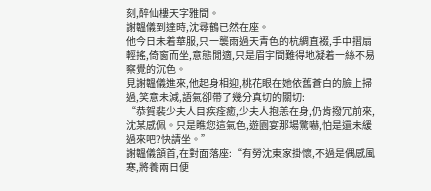刻,醉仙樓天字雅間。
謝韞儀到達時,沈尋鶴已然在座。
他今日未着華服,只一襲雨過天青色的杭綢直裰,手中摺扇輕搖,倚窗而坐,意態閒適,只是眉宇間難得地凝着一絲不易察覺的沉色。
見謝韞儀進來,他起身相迎,桃花眼在她依舊蒼白的臉上掃過,笑意未減,語氣卻帶了幾分真切的關切:
“恭賀裴少夫人目疾痊癒,少夫人抱恙在身,仍肯撥冗前來,沈某感佩。只是瞧您這氣色,遊園宴那場驚嚇,怕是還未緩過來吧?快請坐。”
謝韞儀頷首,在對面落座:“有勞沈東家掛懷,不過是偶感風寒,將養兩日便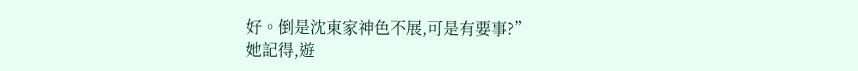好。倒是沈東家神色不展,可是有要事?”
她記得,遊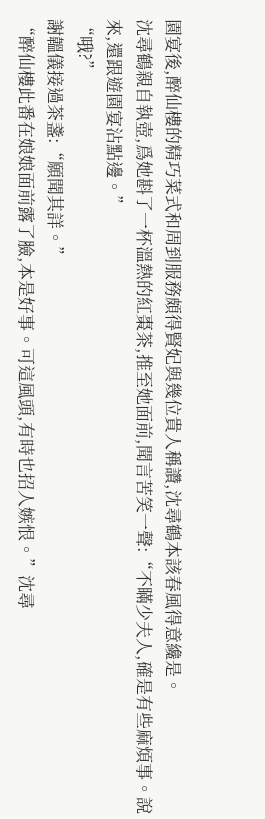園宴後,醉仙樓的精巧菜式和周到服務頗得賢妃與幾位貴人稱讚,沈尋鶴本該春風得意纔是。
沈尋鶴親自執壺,爲她斟了一杯溫熱的紅棗茶,推至她面前,聞言苦笑一聲:“不瞞少夫人,確是有些麻煩事。說來,還跟遊園宴沾點邊。”
“哦?”
謝韞儀接過茶盞:“願聞其詳。”
“醉仙樓此番在娘娘面前露了臉,本是好事。可這風頭,有時也招人嫉恨。”沈尋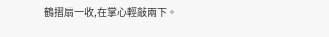鶴摺扇一收,在掌心輕敲兩下。